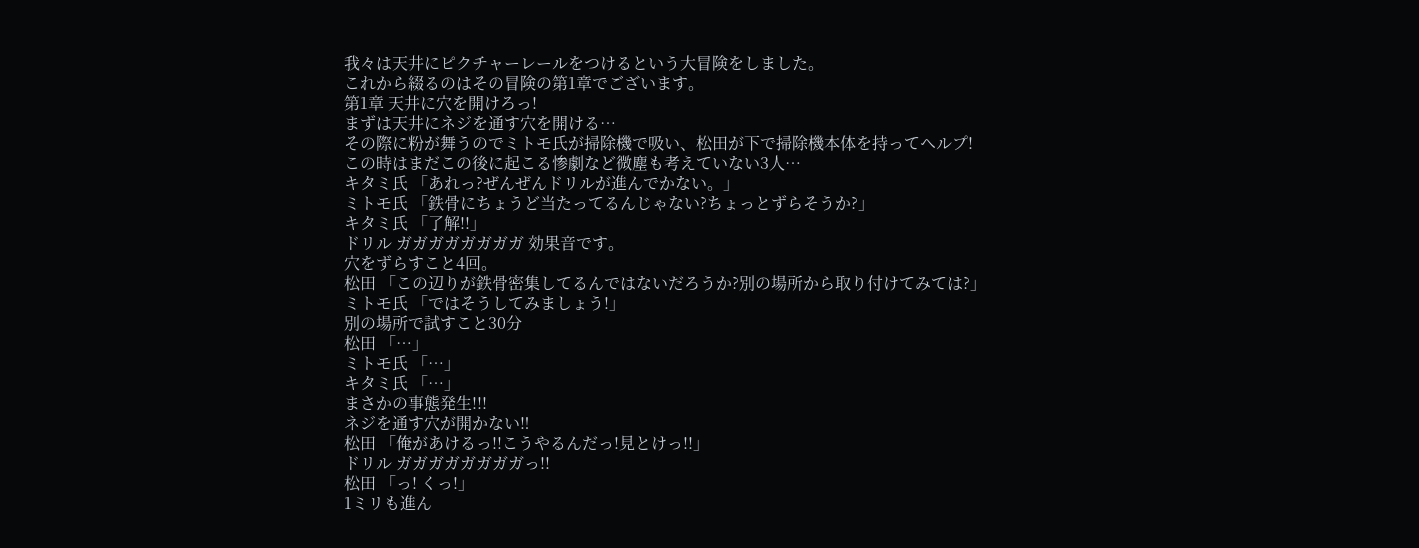我々は天井にピクチャーレールをつけるという大冒険をしました。
これから綴るのはその冒険の第1章でございます。
第1章 天井に穴を開けろっ!
まずは天井にネジを通す穴を開ける…
その際に粉が舞うのでミトモ氏が掃除機で吸い、松田が下で掃除機本体を持ってヘルプ!
この時はまだこの後に起こる惨劇など微塵も考えていない3人…
キタミ氏 「あれっ?ぜんぜんドリルが進んでかない。」
ミトモ氏 「鉄骨にちょうど当たってるんじゃない?ちょっとずらそうか?」
キタミ氏 「了解!!」
ドリル ガガガガガガガガ 効果音です。
穴をずらすこと4回。
松田 「この辺りが鉄骨密集してるんではないだろうか?別の場所から取り付けてみては?」
ミトモ氏 「ではそうしてみましょう!」
別の場所で試すこと30分
松田 「…」
ミトモ氏 「…」
キタミ氏 「…」
まさかの事態発生!!!
ネジを通す穴が開かない‼
松田 「俺があけるっ!!こうやるんだっ!見とけっ!!」
ドリル ガガガガガガガガっ!!
松田 「っ! くっ!」
1ミリも進ん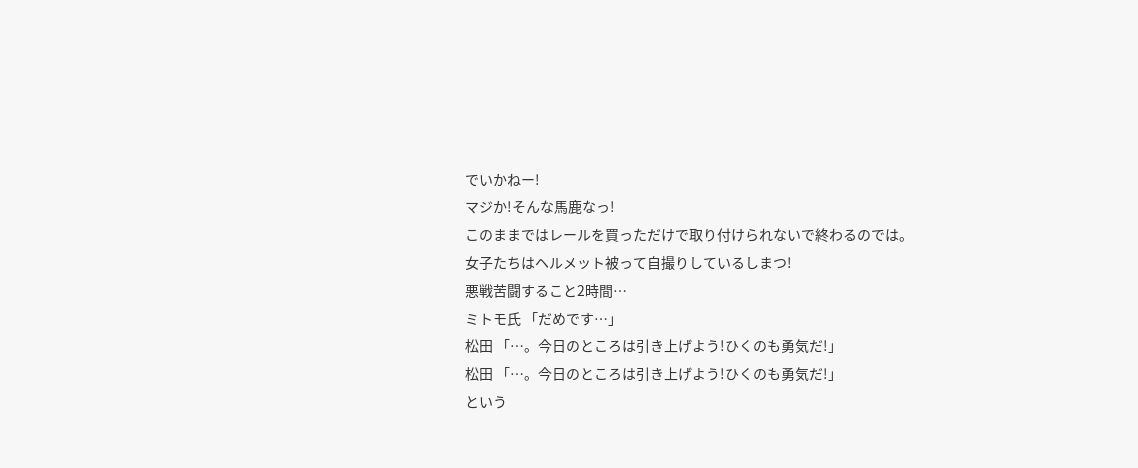でいかねー!
マジか!そんな馬鹿なっ!
このままではレールを買っただけで取り付けられないで終わるのでは。
女子たちはヘルメット被って自撮りしているしまつ!
悪戦苦闘すること2時間…
ミトモ氏 「だめです…」
松田 「…。今日のところは引き上げよう!ひくのも勇気だ!」
松田 「…。今日のところは引き上げよう!ひくのも勇気だ!」
という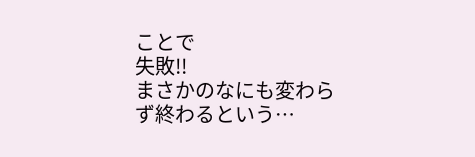ことで
失敗!!
まさかのなにも変わらず終わるという…